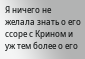Я ничего не желала знать о его ссоре с Крином и уж тем более о его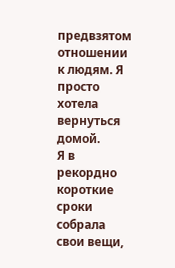предвзятом отношении к людям. Я просто хотела вернуться домой.
Я в рекордно короткие сроки собрала свои вещи,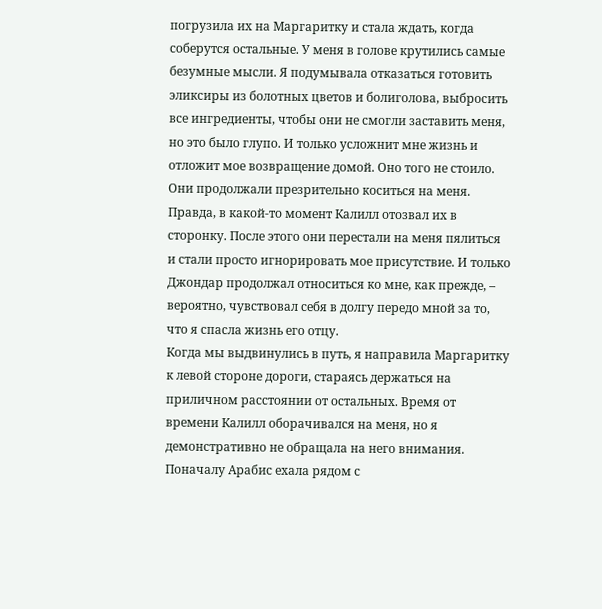погрузила их на Маргаритку и стала ждать, когда соберутся остальные. У меня в голове крутились самые безумные мысли. Я подумывала отказаться готовить эликсиры из болотных цветов и болиголова, выбросить все ингредиенты, чтобы они не смогли заставить меня, но это было глупо. И только усложнит мне жизнь и отложит мое возвращение домой. Оно того не стоило.
Они продолжали презрительно коситься на меня. Правда, в какой-то момент Калилл отозвал их в сторонку. После этого они перестали на меня пялиться и стали просто игнорировать мое присутствие. И только Джондар продолжал относиться ко мне, как прежде, – вероятно, чувствовал себя в долгу передо мной за то, что я спасла жизнь его отцу.
Когда мы выдвинулись в путь, я направила Маргаритку к левой стороне дороги, стараясь держаться на приличном расстоянии от остальных. Время от времени Калилл оборачивался на меня, но я демонстративно не обращала на него внимания.
Поначалу Арабис ехала рядом с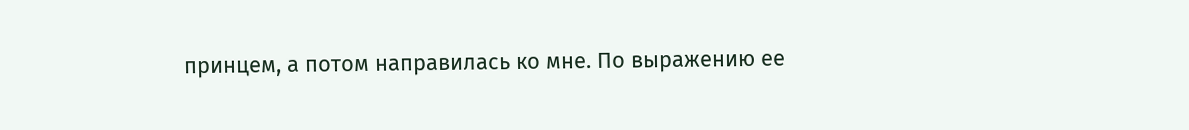принцем, а потом направилась ко мне. По выражению ее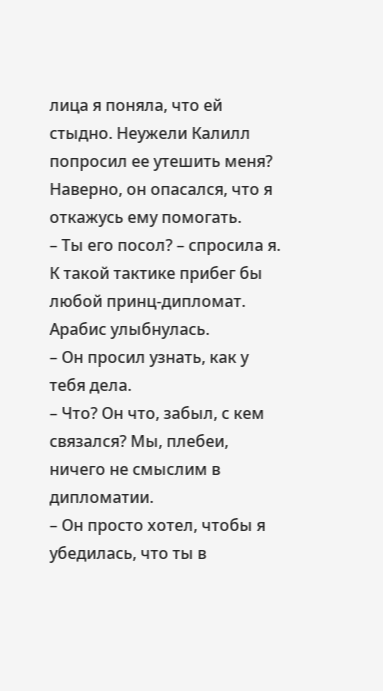лица я поняла, что ей стыдно. Неужели Калилл попросил ее утешить меня? Наверно, он опасался, что я откажусь ему помогать.
– Ты его посол? – спросила я. К такой тактике прибег бы любой принц-дипломат.
Арабис улыбнулась.
– Он просил узнать, как у тебя дела.
– Что? Он что, забыл, с кем связался? Мы, плебеи, ничего не смыслим в дипломатии.
– Он просто хотел, чтобы я убедилась, что ты в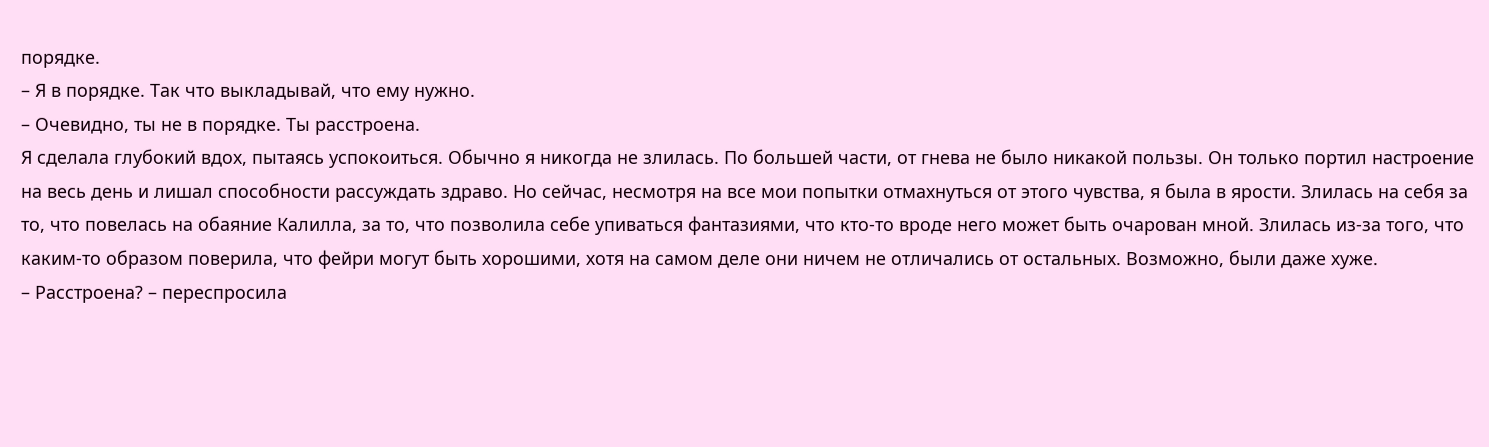порядке.
– Я в порядке. Так что выкладывай, что ему нужно.
– Очевидно, ты не в порядке. Ты расстроена.
Я сделала глубокий вдох, пытаясь успокоиться. Обычно я никогда не злилась. По большей части, от гнева не было никакой пользы. Он только портил настроение на весь день и лишал способности рассуждать здраво. Но сейчас, несмотря на все мои попытки отмахнуться от этого чувства, я была в ярости. Злилась на себя за то, что повелась на обаяние Калилла, за то, что позволила себе упиваться фантазиями, что кто-то вроде него может быть очарован мной. Злилась из-за того, что каким-то образом поверила, что фейри могут быть хорошими, хотя на самом деле они ничем не отличались от остальных. Возможно, были даже хуже.
– Расстроена? – переспросила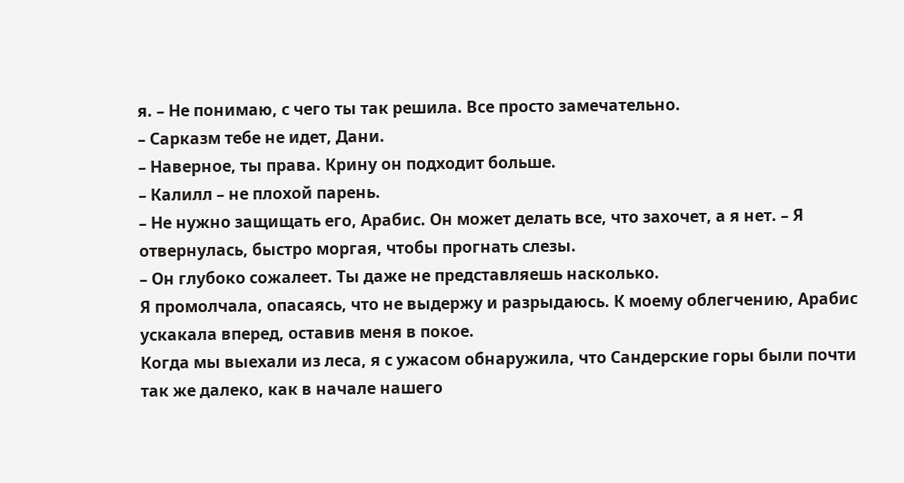я. – Не понимаю, с чего ты так решила. Все просто замечательно.
– Сарказм тебе не идет, Дани.
– Наверное, ты права. Крину он подходит больше.
– Калилл – не плохой парень.
– Не нужно защищать его, Арабис. Он может делать все, что захочет, а я нет. – Я отвернулась, быстро моргая, чтобы прогнать слезы.
– Он глубоко сожалеет. Ты даже не представляешь насколько.
Я промолчала, опасаясь, что не выдержу и разрыдаюсь. К моему облегчению, Арабис ускакала вперед, оставив меня в покое.
Когда мы выехали из леса, я с ужасом обнаружила, что Сандерские горы были почти так же далеко, как в начале нашего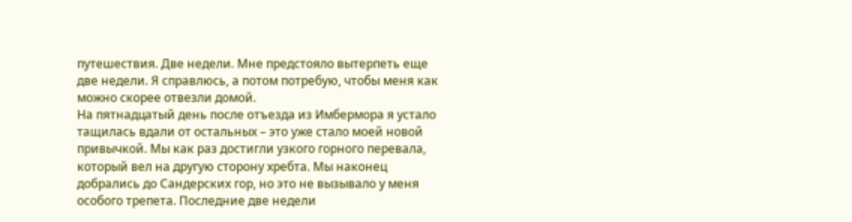путешествия. Две недели. Мне предстояло вытерпеть еще две недели. Я справлюсь, а потом потребую, чтобы меня как можно скорее отвезли домой.
На пятнадцатый день после отъезда из Имбермора я устало тащилась вдали от остальных – это уже стало моей новой привычкой. Мы как раз достигли узкого горного перевала, который вел на другую сторону хребта. Мы наконец добрались до Сандерских гор, но это не вызывало у меня особого трепета. Последние две недели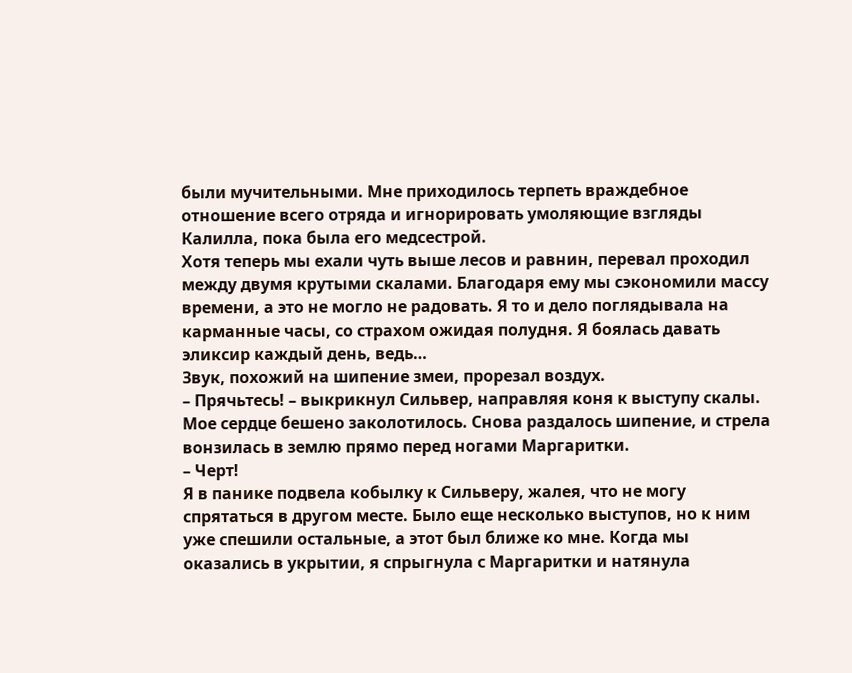были мучительными. Мне приходилось терпеть враждебное отношение всего отряда и игнорировать умоляющие взгляды Калилла, пока была его медсестрой.
Хотя теперь мы ехали чуть выше лесов и равнин, перевал проходил между двумя крутыми скалами. Благодаря ему мы сэкономили массу времени, а это не могло не радовать. Я то и дело поглядывала на карманные часы, со страхом ожидая полудня. Я боялась давать эликсир каждый день, ведь…
Звук, похожий на шипение змеи, прорезал воздух.
– Прячьтесь! – выкрикнул Сильвер, направляя коня к выступу скалы.
Мое сердце бешено заколотилось. Снова раздалось шипение, и стрела вонзилась в землю прямо перед ногами Маргаритки.
– Черт!
Я в панике подвела кобылку к Сильверу, жалея, что не могу спрятаться в другом месте. Было еще несколько выступов, но к ним уже спешили остальные, а этот был ближе ко мне. Когда мы оказались в укрытии, я спрыгнула с Маргаритки и натянула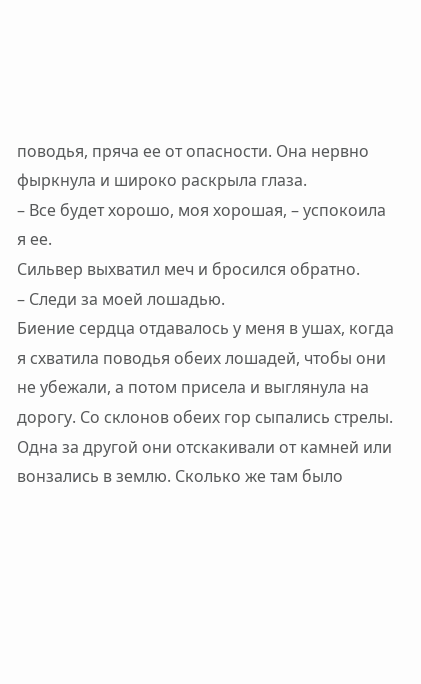поводья, пряча ее от опасности. Она нервно фыркнула и широко раскрыла глаза.
– Все будет хорошо, моя хорошая, – успокоила я ее.
Сильвер выхватил меч и бросился обратно.
– Следи за моей лошадью.
Биение сердца отдавалось у меня в ушах, когда я схватила поводья обеих лошадей, чтобы они не убежали, а потом присела и выглянула на дорогу. Со склонов обеих гор сыпались стрелы. Одна за другой они отскакивали от камней или вонзались в землю. Сколько же там было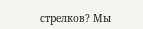стрелков? Мы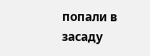попали в засаду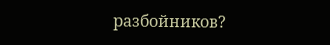разбойников?